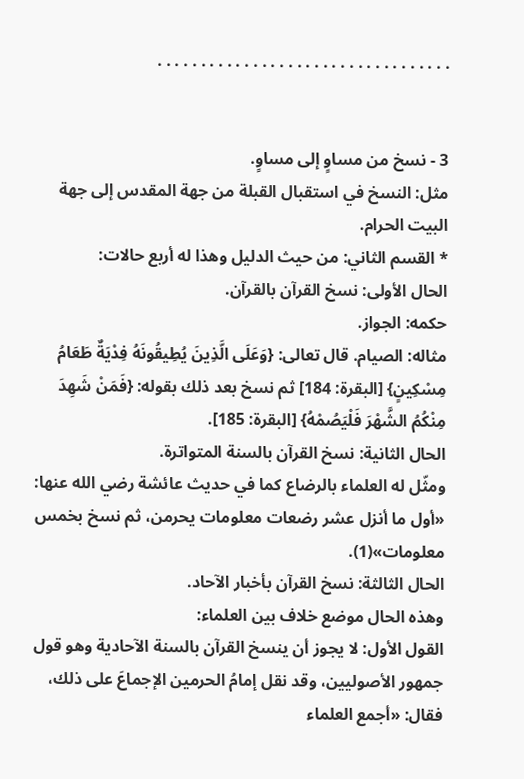. . . . . . . . . . . . . . . . . . . . . . . . . . . . . . . . . .


3 - نسخ من مساوٍ إلى مساوٍ.
مثل: النسخ في استقبال القبلة من جهة المقدس إلى جهة البيت الحرام.
* القسم الثاني: من حيث الدليل وهذا له أربع حالات:
الحال الأولى: نسخ القرآن بالقرآن.
حكمه: الجواز.
مثاله: الصيام. قال تعالى: {وَعَلَى الَّذِينَ يُطِيقُونَهُ فِدْيَةٌ طَعَامُ مِسْكِينٍ} [البقرة: 184] ثم نسخ بعد ذلك بقوله: {فَمَنْ شَهِدَ مِنْكُمُ الشَّهْرَ فَلْيَصُمْهُ} [البقرة: 185].
الحال الثانية: نسخ القرآن بالسنة المتواترة.
ومثّل له العلماء بالرضاع كما في حديث عائشة رضي الله عنها: «أول ما أنزل عشر رضعات معلومات يحرمن، ثم نسخ بخمس معلومات»(1).
الحال الثالثة: نسخ القرآن بأخبار الآحاد.
وهذه الحال موضع خلاف بين العلماء:
القول الأول: لا يجوز أن ينسخ القرآن بالسنة الآحادية وهو قول جمهور الأصوليين، وقد نقل إمامُ الحرمين الإجماعَ على ذلك، فقال: «أجمع العلماء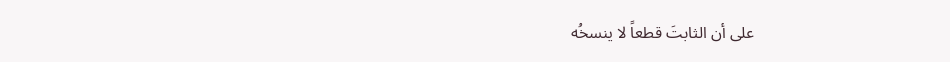على أن الثابتَ قطعاً لا ينسخُه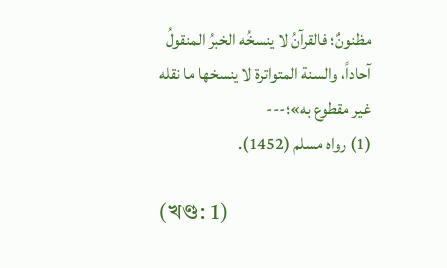مظنونٌ؛ فالقرآنُ لا ينسخُه الخبرُ المنقولُ آحاداً، والسنة المتواترة لا ينسخها ما نقله غير مقطوع به»؛---
(1) رواه مسلم (1452).

(খণ্ড: 1)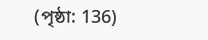(পৃষ্ঠা: 136)